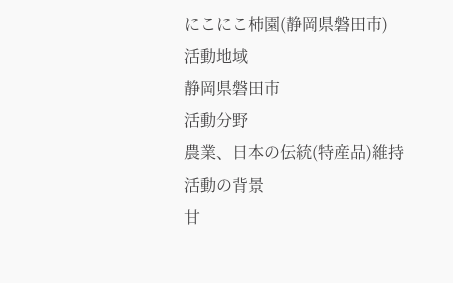にこにこ柿園(静岡県磐田市)
活動地域
静岡県磐田市
活動分野
農業、日本の伝統(特産品)維持
活動の背景
甘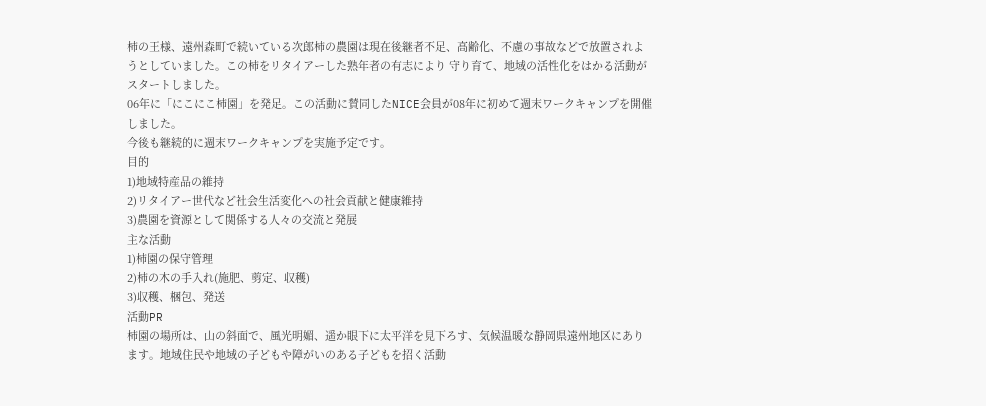柿の王様、遠州森町で続いている次郎柿の農園は現在後継者不足、高齢化、不慮の事故などで放置されようとしていました。この柿をリタイアーした熟年者の有志により 守り育て、地域の活性化をはかる活動がスタートしました。
06年に「にこにこ柿園」を発足。この活動に賛同したNICE会員が08年に初めて週末ワークキャンプを開催しました。
今後も継続的に週末ワークキャンプを実施予定です。
目的
1)地域特産品の維持
2)リタイアー世代など社会生活変化への社会貢献と健康維持
3)農園を資源として関係する人々の交流と発展
主な活動
1)柿園の保守管理
2)柿の木の手入れ(施肥、剪定、収穫)
3)収穫、梱包、発送
活動PR
柿園の場所は、山の斜面で、風光明媚、遥か眼下に太平洋を見下ろす、気候温暖な静岡県遠州地区にあります。地域住民や地域の子どもや障がいのある子どもを招く活動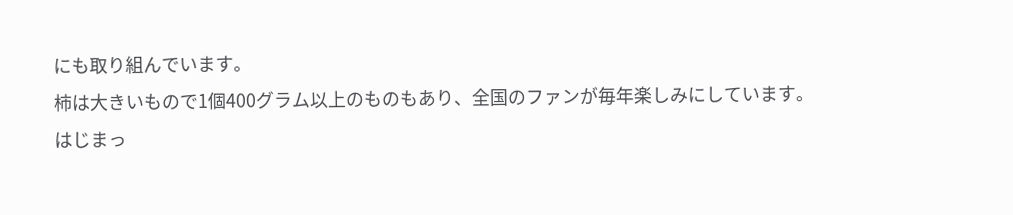にも取り組んでいます。
柿は大きいもので1個400グラム以上のものもあり、全国のファンが毎年楽しみにしています。
はじまっ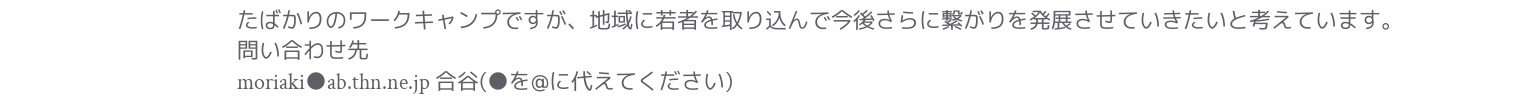たばかりのワークキャンプですが、地域に若者を取り込んで今後さらに繋がりを発展させていきたいと考えています。
問い合わせ先
moriaki●ab.thn.ne.jp 合谷(●を@に代えてください)